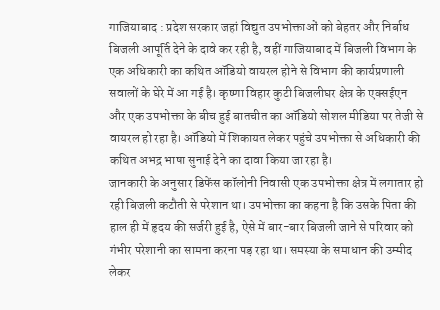गाजियाबाद : प्रदेश सरकार जहां विद्युत उपभोक्ताओं को बेहतर और निर्बाध बिजली आपूर्ति देने के दावे कर रही है, वहीं गाजियाबाद में बिजली विभाग के एक अधिकारी का कथित ऑडियो वायरल होने से विभाग की कार्यप्रणाली सवालों के घेरे में आ गई है। कृष्णा विहार कुटी बिजलीघर क्षेत्र के एक्सईएन और एक उपभोक्ता के बीच हुई बातचीत का ऑडियो सोशल मीडिया पर तेजी से वायरल हो रहा है। ऑडियो में शिकायत लेकर पहुंचे उपभोक्ता से अधिकारी की कथित अभद्र भाषा सुनाई देने का दावा किया जा रहा है।
जानकारी के अनुसार डिफेंस कॉलोनी निवासी एक उपभोक्ता क्षेत्र में लगातार हो रही बिजली कटौती से परेशान था। उपभोक्ता का कहना है कि उसके पिता की हाल ही में हृदय की सर्जरी हुई है, ऐसे में बार-बार बिजली जाने से परिवार को गंभीर परेशानी का सामना करना पड़ रहा था। समस्या के समाधान की उम्मीद लेकर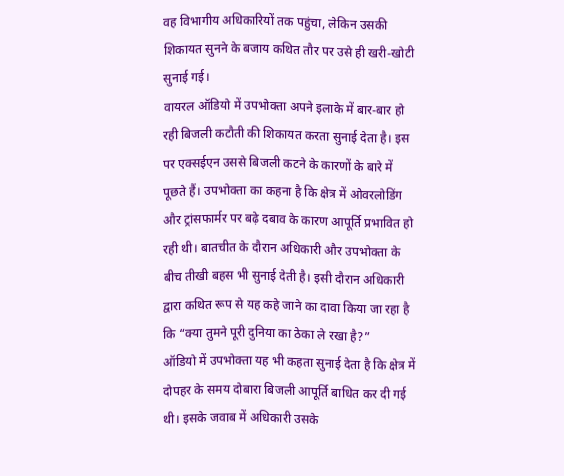वह विभागीय अधिकारियों तक पहुंचा, लेकिन उसकी शिकायत सुनने के बजाय कथित तौर पर उसे ही खरी-खोटी सुनाई गई।
वायरल ऑडियो में उपभोक्ता अपने इलाके में बार-बार हो रही बिजली कटौती की शिकायत करता सुनाई देता है। इस पर एक्सईएन उससे बिजली कटने के कारणों के बारे में पूछते हैं। उपभोक्ता का कहना है कि क्षेत्र में ओवरलोडिंग और ट्रांसफार्मर पर बढ़े दबाव के कारण आपूर्ति प्रभावित हो रही थी। बातचीत के दौरान अधिकारी और उपभोक्ता के बीच तीखी बहस भी सुनाई देती है। इसी दौरान अधिकारी द्वारा कथित रूप से यह कहे जाने का दावा किया जा रहा है कि “क्या तुमने पूरी दुनिया का ठेका ले रखा है?”
ऑडियो में उपभोक्ता यह भी कहता सुनाई देता है कि क्षेत्र में दोपहर के समय दोबारा बिजली आपूर्ति बाधित कर दी गई थी। इसके जवाब में अधिकारी उसके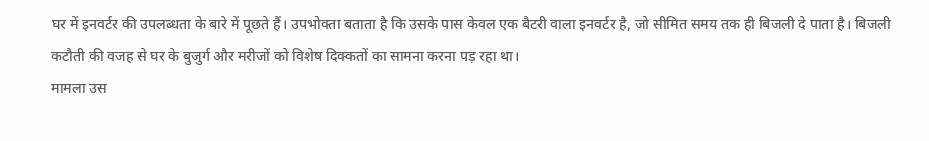घर में इनवर्टर की उपलब्धता के बारे में पूछते हैं। उपभोक्ता बताता है कि उसके पास केवल एक बैटरी वाला इनवर्टर है, जो सीमित समय तक ही बिजली दे पाता है। बिजली कटौती की वजह से घर के बुजुर्ग और मरीजों को विशेष दिक्कतों का सामना करना पड़ रहा था।
मामला उस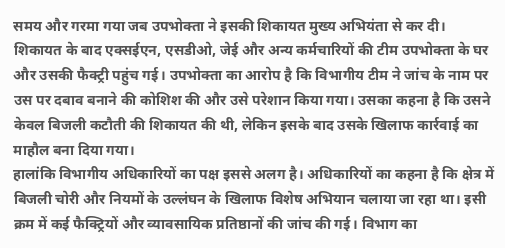समय और गरमा गया जब उपभोक्ता ने इसकी शिकायत मुख्य अभियंता से कर दी। शिकायत के बाद एक्सईएन, एसडीओ, जेई और अन्य कर्मचारियों की टीम उपभोक्ता के घर और उसकी फैक्ट्री पहुंच गई। उपभोक्ता का आरोप है कि विभागीय टीम ने जांच के नाम पर उस पर दबाव बनाने की कोशिश की और उसे परेशान किया गया। उसका कहना है कि उसने केवल बिजली कटौती की शिकायत की थी, लेकिन इसके बाद उसके खिलाफ कार्रवाई का माहौल बना दिया गया।
हालांकि विभागीय अधिकारियों का पक्ष इससे अलग है। अधिकारियों का कहना है कि क्षेत्र में बिजली चोरी और नियमों के उल्लंघन के खिलाफ विशेष अभियान चलाया जा रहा था। इसी क्रम में कई फैक्ट्रियों और व्यावसायिक प्रतिष्ठानों की जांच की गई। विभाग का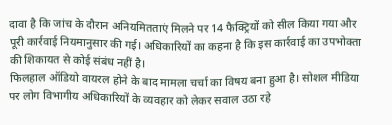दावा है कि जांच के दौरान अनियमितताएं मिलने पर 14 फैक्ट्रियों को सील किया गया और पूरी कार्रवाई नियमानुसार की गई। अधिकारियों का कहना है कि इस कार्रवाई का उपभोक्ता की शिकायत से कोई संबंध नहीं है।
फिलहाल ऑडियो वायरल होने के बाद मामला चर्चा का विषय बना हुआ है। सोशल मीडिया पर लोग विभागीय अधिकारियों के व्यवहार को लेकर सवाल उठा रहे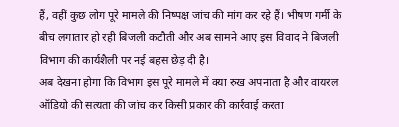हैं, वहीं कुछ लोग पूरे मामले की निष्पक्ष जांच की मांग कर रहे हैं। भीषण गर्मी के बीच लगातार हो रही बिजली कटौती और अब सामने आए इस विवाद ने बिजली विभाग की कार्यशैली पर नई बहस छेड़ दी है।
अब देखना होगा कि विभाग इस पूरे मामले में क्या रुख अपनाता है और वायरल ऑडियो की सत्यता की जांच कर किसी प्रकार की कार्रवाई करता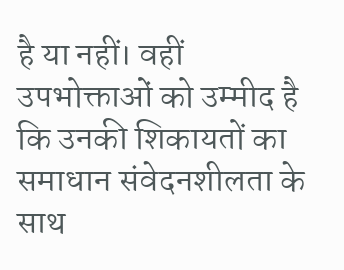है या नहीं। वहीं उपभोक्ताओं को उम्मीद है कि उनकी शिकायतों का समाधान संवेदनशीलता के साथ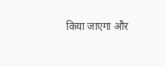किया जाएगा और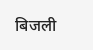बिजली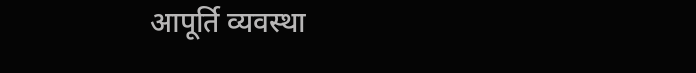आपूर्ति व्यवस्था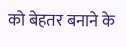को बेहतर बनाने के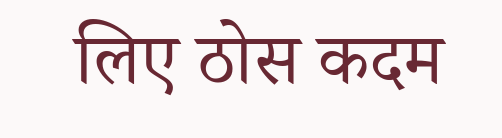लिए ठोस कदम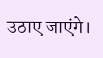उठाए जाएंगे।